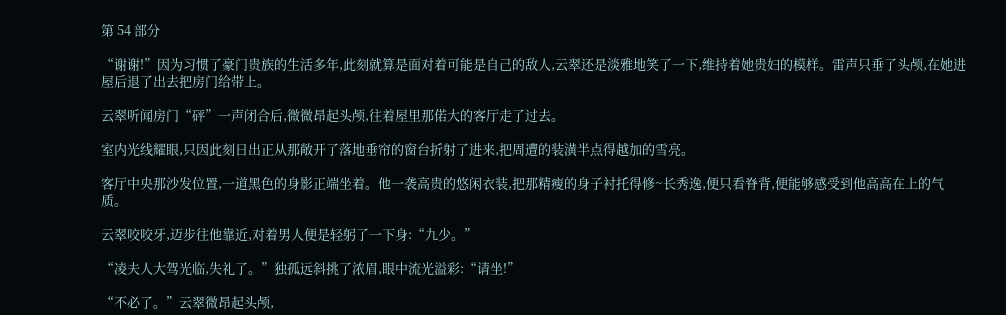第 54 部分

“谢谢!”因为习惯了豪门贵族的生活多年,此刻就算是面对着可能是自己的敌人,云翠还是淡雅地笑了一下,维持着她贵妇的模样。雷声只垂了头颅,在她进屋后退了出去把房门给带上。

云翠听闻房门“砰”一声闭合后,微微昂起头颅,往着屋里那偌大的客厅走了过去。

室内光线耀眼,只因此刻日出正从那敞开了落地垂帘的窗台折射了进来,把周遭的装潢半点得越加的雪亮。

客厅中央那沙发位置,一道黑色的身影正端坐着。他一袭高贵的悠闲衣装,把那精瘦的身子衬托得修~长秀逸,便只看脊背,便能够感受到他高高在上的气质。

云翠咬咬牙,迈步往他靠近,对着男人便是轻躬了一下身:“九少。”

“凌夫人大驾光临,失礼了。”独孤远斜挑了浓眉,眼中流光溢彩:“请坐!”

“不必了。”云翠微昂起头颅,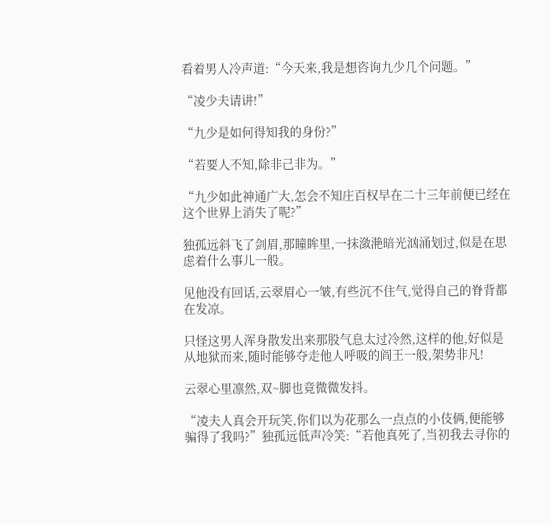看着男人冷声道:“今天来,我是想咨询九少几个问题。”

“凌少夫请讲!”

“九少是如何得知我的身份?”

“若要人不知,除非己非为。”

“九少如此神通广大,怎会不知庄百权早在二十三年前便已经在这个世界上消失了呢?”

独孤远斜飞了剑眉,那瞳眸里,一抹潋滟暗光汹涌划过,似是在思虑着什么事儿一般。

见他没有回话,云翠眉心一皱,有些沉不住气,觉得自己的脊背都在发凉。

只怪这男人浑身散发出来那股气息太过冷然,这样的他,好似是从地狱而来,随时能够夺走他人呼吸的阎王一般,架势非凡!

云翠心里凛然,双~脚也竟微微发抖。

“凌夫人真会开玩笑,你们以为花那么一点点的小伎俩,便能够骗得了我吗?”独孤远低声冷笑:“若他真死了,当初我去寻你的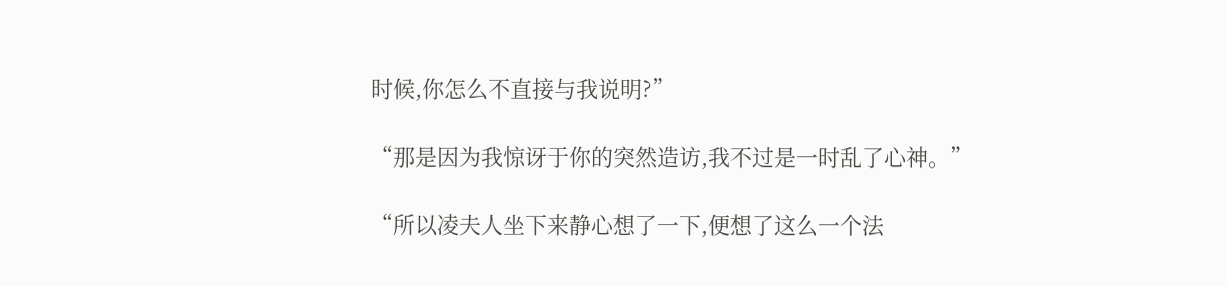时候,你怎么不直接与我说明?”

“那是因为我惊讶于你的突然造访,我不过是一时乱了心神。”

“所以凌夫人坐下来静心想了一下,便想了这么一个法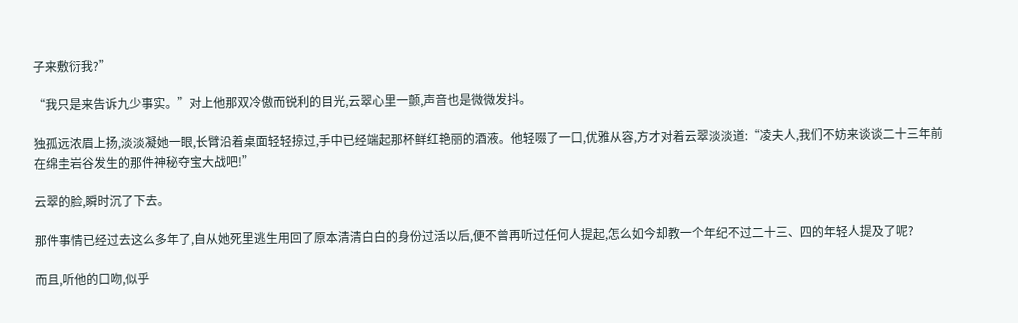子来敷衍我?”

“我只是来告诉九少事实。”对上他那双冷傲而锐利的目光,云翠心里一颤,声音也是微微发抖。

独孤远浓眉上扬,淡淡凝她一眼,长臂沿着桌面轻轻掠过,手中已经端起那杯鲜红艳丽的酒液。他轻啜了一口,优雅从容,方才对着云翠淡淡道:“凌夫人,我们不妨来谈谈二十三年前在绵圭岩谷发生的那件神秘夺宝大战吧!”

云翠的脸,瞬时沉了下去。

那件事情已经过去这么多年了,自从她死里逃生用回了原本清清白白的身份过活以后,便不曾再听过任何人提起,怎么如今却教一个年纪不过二十三、四的年轻人提及了呢?

而且,听他的口吻,似乎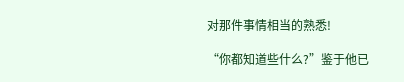对那件事情相当的熟悉!

“你都知道些什么?”鉴于他已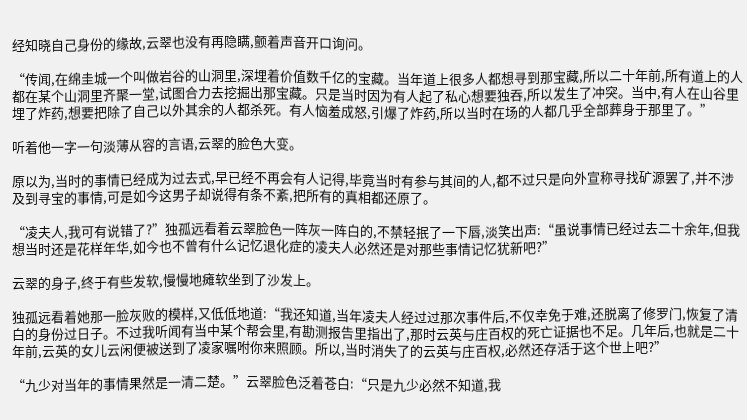经知晓自己身份的缘故,云翠也没有再隐瞒,颤着声音开口询问。

“传闻,在绵圭城一个叫做岩谷的山洞里,深埋着价值数千亿的宝藏。当年道上很多人都想寻到那宝藏,所以二十年前,所有道上的人都在某个山洞里齐聚一堂,试图合力去挖掘出那宝藏。只是当时因为有人起了私心想要独吞,所以发生了冲突。当中,有人在山谷里埋了炸药,想要把除了自己以外其余的人都杀死。有人恼羞成怒,引爆了炸药,所以当时在场的人都几乎全部葬身于那里了。”

听着他一字一句淡薄从容的言语,云翠的脸色大变。

原以为,当时的事情已经成为过去式,早已经不再会有人记得,毕竟当时有参与其间的人,都不过只是向外宣称寻找矿源罢了,并不涉及到寻宝的事情,可是如今这男子却说得有条不紊,把所有的真相都还原了。

“凌夫人,我可有说错了?”独孤远看着云翠脸色一阵灰一阵白的,不禁轻抿了一下唇,淡笑出声:“虽说事情已经过去二十余年,但我想当时还是花样年华,如今也不曾有什么记忆退化症的凌夫人必然还是对那些事情记忆犹新吧?”

云翠的身子,终于有些发软,慢慢地瘫软坐到了沙发上。

独孤远看着她那一脸灰败的模样,又低低地道:“我还知道,当年凌夫人经过过那次事件后,不仅幸免于难,还脱离了修罗门,恢复了清白的身份过日子。不过我听闻有当中某个帮会里,有勘测报告里指出了,那时云英与庄百权的死亡证据也不足。几年后,也就是二十年前,云英的女儿云闲便被送到了凌家嘱咐你来照顾。所以,当时消失了的云英与庄百权,必然还存活于这个世上吧?”

“九少对当年的事情果然是一清二楚。”云翠脸色泛着苍白:“只是九少必然不知道,我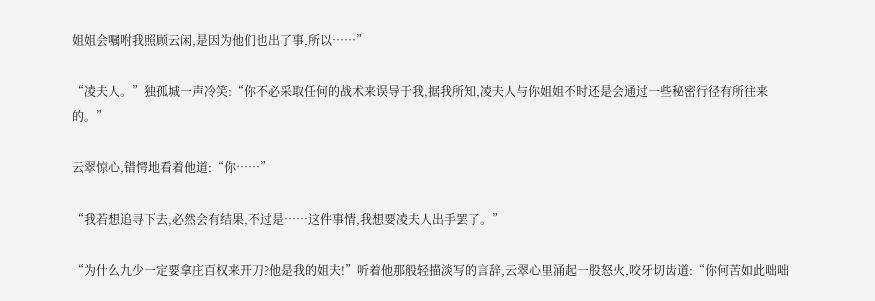姐姐会嘱咐我照顾云闲,是因为他们也出了事,所以……”

“凌夫人。”独孤城一声冷笑:“你不必采取任何的战术来误导于我,据我所知,凌夫人与你姐姐不时还是会通过一些秘密行径有所往来的。”

云翠惊心,错愕地看着他道:“你……”

“我若想追寻下去,必然会有结果,不过是……这件事情,我想要凌夫人出手罢了。”

“为什么九少一定要拿庄百权来开刀?他是我的姐夫!”听着他那般轻描淡写的言辞,云翠心里涌起一股怒火,咬牙切齿道:“你何苦如此咄咄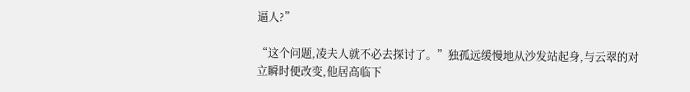逼人?”

“这个问题,凌夫人就不必去探讨了。”独孤远缓慢地从沙发站起身,与云翠的对立瞬时便改变,他居高临下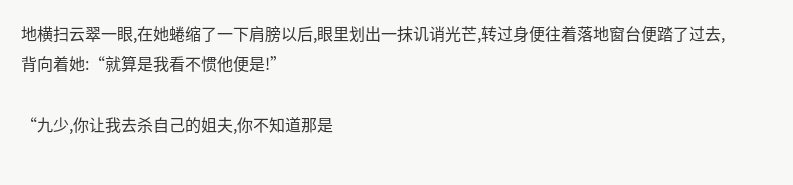地横扫云翠一眼,在她蜷缩了一下肩膀以后,眼里划出一抹讥诮光芒,转过身便往着落地窗台便踏了过去,背向着她:“就算是我看不惯他便是!”

“九少,你让我去杀自己的姐夫,你不知道那是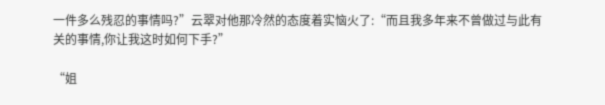一件多么残忍的事情吗?”云翠对他那冷然的态度着实恼火了:“而且我多年来不曾做过与此有关的事情,你让我这时如何下手?”

“姐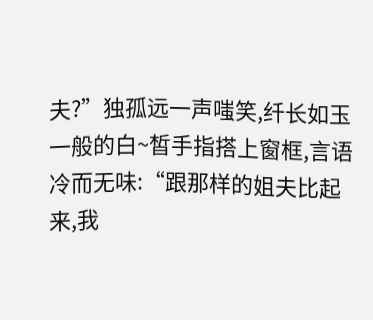夫?”独孤远一声嗤笑,纤长如玉一般的白~皙手指搭上窗框,言语冷而无味:“跟那样的姐夫比起来,我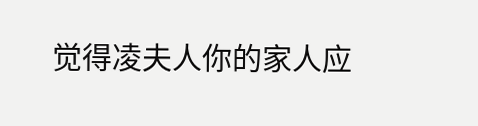觉得凌夫人你的家人应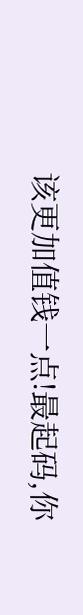该更加值钱一点!最起码,你